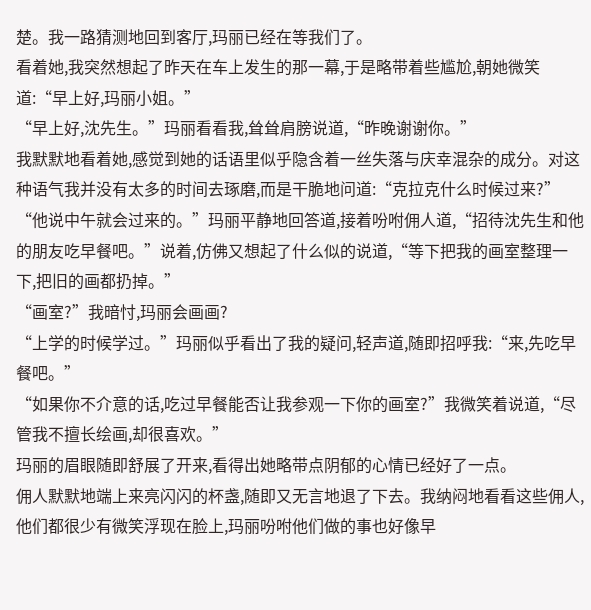楚。我一路猜测地回到客厅,玛丽已经在等我们了。
看着她,我突然想起了昨天在车上发生的那一幕,于是略带着些尴尬,朝她微笑道:“早上好,玛丽小姐。”
“早上好,沈先生。”玛丽看看我,耸耸肩膀说道,“昨晚谢谢你。”
我默默地看着她,感觉到她的话语里似乎隐含着一丝失落与庆幸混杂的成分。对这种语气我并没有太多的时间去琢磨,而是干脆地问道:“克拉克什么时候过来?”
“他说中午就会过来的。”玛丽平静地回答道,接着吩咐佣人道,“招待沈先生和他的朋友吃早餐吧。”说着,仿佛又想起了什么似的说道,“等下把我的画室整理一下,把旧的画都扔掉。”
“画室?”我暗忖,玛丽会画画?
“上学的时候学过。”玛丽似乎看出了我的疑问,轻声道,随即招呼我:“来,先吃早餐吧。”
“如果你不介意的话,吃过早餐能否让我参观一下你的画室?”我微笑着说道,“尽管我不擅长绘画,却很喜欢。”
玛丽的眉眼随即舒展了开来,看得出她略带点阴郁的心情已经好了一点。
佣人默默地端上来亮闪闪的杯盏,随即又无言地退了下去。我纳闷地看看这些佣人,他们都很少有微笑浮现在脸上,玛丽吩咐他们做的事也好像早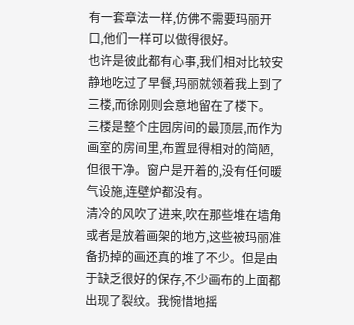有一套章法一样,仿佛不需要玛丽开口,他们一样可以做得很好。
也许是彼此都有心事,我们相对比较安静地吃过了早餐,玛丽就领着我上到了三楼,而徐刚则会意地留在了楼下。
三楼是整个庄园房间的最顶层,而作为画室的房间里,布置显得相对的简陋,但很干净。窗户是开着的,没有任何暖气设施,连壁炉都没有。
清冷的风吹了进来,吹在那些堆在墙角或者是放着画架的地方,这些被玛丽准备扔掉的画还真的堆了不少。但是由于缺乏很好的保存,不少画布的上面都出现了裂纹。我惋惜地摇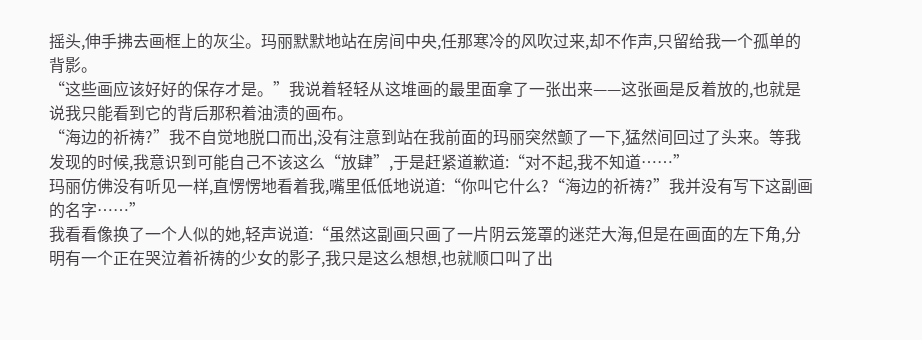摇头,伸手拂去画框上的灰尘。玛丽默默地站在房间中央,任那寒冷的风吹过来,却不作声,只留给我一个孤单的背影。
“这些画应该好好的保存才是。”我说着轻轻从这堆画的最里面拿了一张出来——这张画是反着放的,也就是说我只能看到它的背后那积着油渍的画布。
“海边的祈祷?”我不自觉地脱口而出,没有注意到站在我前面的玛丽突然颤了一下,猛然间回过了头来。等我发现的时候,我意识到可能自己不该这么“放肆”,于是赶紧道歉道:“对不起,我不知道……”
玛丽仿佛没有听见一样,直愣愣地看着我,嘴里低低地说道:“你叫它什么?“海边的祈祷?”我并没有写下这副画的名字……”
我看看像换了一个人似的她,轻声说道:“虽然这副画只画了一片阴云笼罩的迷茫大海,但是在画面的左下角,分明有一个正在哭泣着祈祷的少女的影子,我只是这么想想,也就顺口叫了出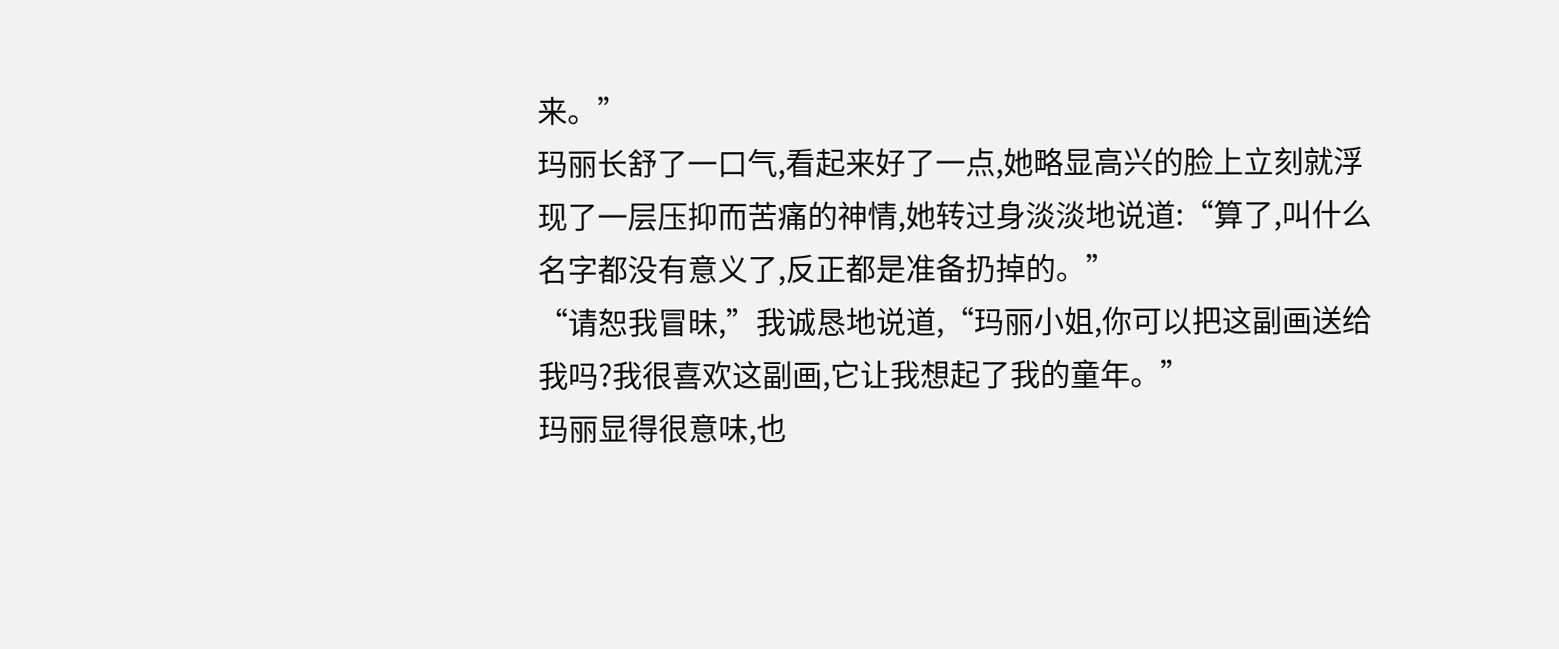来。”
玛丽长舒了一口气,看起来好了一点,她略显高兴的脸上立刻就浮现了一层压抑而苦痛的神情,她转过身淡淡地说道:“算了,叫什么名字都没有意义了,反正都是准备扔掉的。”
“请恕我冒昧,”我诚恳地说道,“玛丽小姐,你可以把这副画送给我吗?我很喜欢这副画,它让我想起了我的童年。”
玛丽显得很意味,也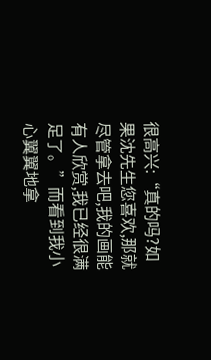很高兴:“真的吗?如果沈先生您喜欢,那就尽管拿去吧,我的画能有人欣赏,我已经很满足了。”而看到我小心翼翼地拿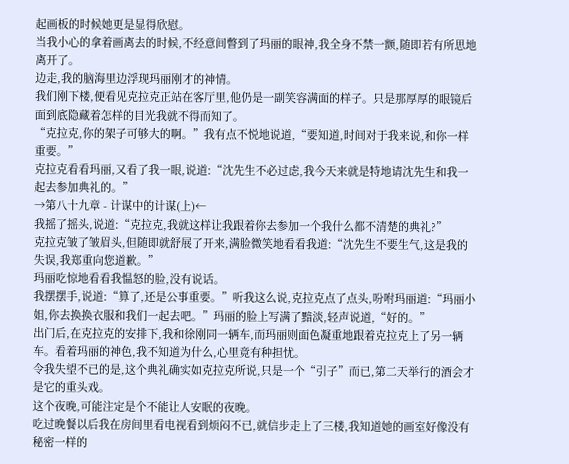起画板的时候她更是显得欣慰。
当我小心的拿着画离去的时候,不经意间瞥到了玛丽的眼神,我全身不禁一颤,随即若有所思地离开了。
边走,我的脑海里边浮现玛丽刚才的神情。
我们刚下楼,便看见克拉克正站在客厅里,他仍是一副笑容满面的样子。只是那厚厚的眼镜后面到底隐藏着怎样的目光我就不得而知了。
“克拉克,你的架子可够大的啊。”我有点不悦地说道,“要知道,时间对于我来说,和你一样重要。”
克拉克看看玛丽,又看了我一眼,说道:“沈先生不必过虑,我今天来就是特地请沈先生和我一起去参加典礼的。”
→第八十九章 - 计谋中的计谋(上)←
我摇了摇头,说道:“克拉克,我就这样让我跟着你去参加一个我什么都不清楚的典礼?”
克拉克皱了皱眉头,但随即就舒展了开来,满脸微笑地看看我道:“沈先生不要生气,这是我的失误,我郑重向您道歉。”
玛丽吃惊地看看我愠怒的脸,没有说话。
我摆摆手,说道:“算了,还是公事重要。”听我这么说,克拉克点了点头,吩咐玛丽道:“玛丽小姐,你去换换衣服和我们一起去吧。”玛丽的脸上写满了黯淡,轻声说道,“好的。”
出门后,在克拉克的安排下,我和徐刚同一辆车,而玛丽则面色凝重地跟着克拉克上了另一辆车。看着玛丽的神色,我不知道为什么,心里竟有种担忧。
令我失望不已的是,这个典礼确实如克拉克所说,只是一个“引子”而已,第二天举行的酒会才是它的重头戏。
这个夜晚,可能注定是个不能让人安眠的夜晚。
吃过晚餐以后我在房间里看电视看到烦闷不已,就信步走上了三楼,我知道她的画室好像没有秘密一样的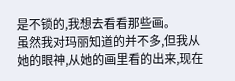是不锁的,我想去看看那些画。
虽然我对玛丽知道的并不多,但我从她的眼神,从她的画里看的出来,现在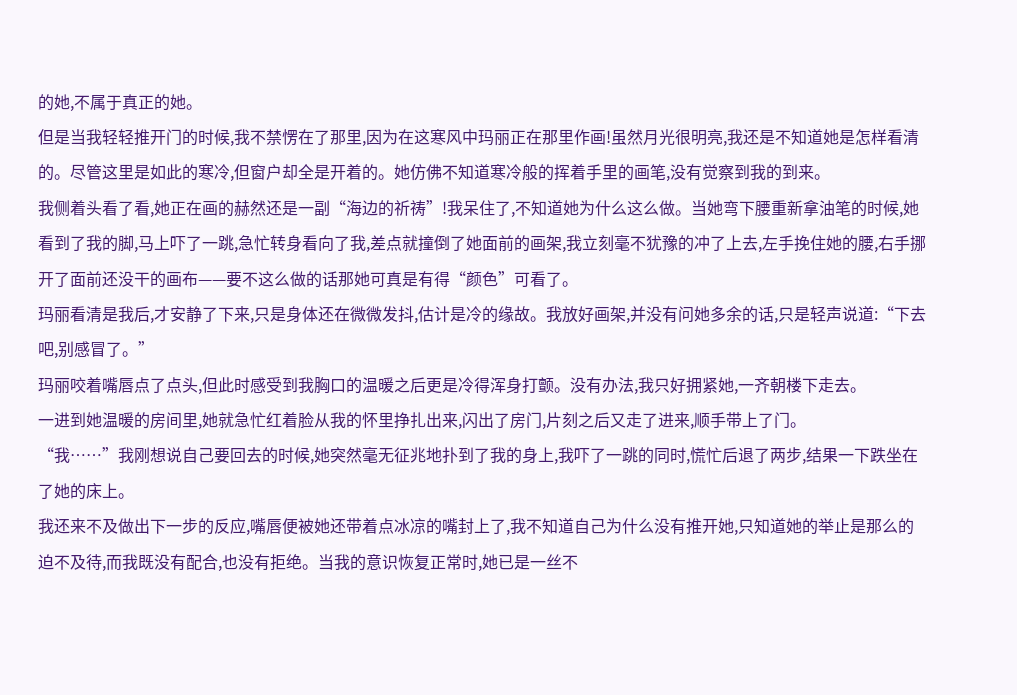的她,不属于真正的她。
但是当我轻轻推开门的时候,我不禁愣在了那里,因为在这寒风中玛丽正在那里作画!虽然月光很明亮,我还是不知道她是怎样看清的。尽管这里是如此的寒冷,但窗户却全是开着的。她仿佛不知道寒冷般的挥着手里的画笔,没有觉察到我的到来。
我侧着头看了看,她正在画的赫然还是一副“海边的祈祷”!我呆住了,不知道她为什么这么做。当她弯下腰重新拿油笔的时候,她看到了我的脚,马上吓了一跳,急忙转身看向了我,差点就撞倒了她面前的画架,我立刻毫不犹豫的冲了上去,左手挽住她的腰,右手挪开了面前还没干的画布——要不这么做的话那她可真是有得“颜色”可看了。
玛丽看清是我后,才安静了下来,只是身体还在微微发抖,估计是冷的缘故。我放好画架,并没有问她多余的话,只是轻声说道:“下去吧,别感冒了。”
玛丽咬着嘴唇点了点头,但此时感受到我胸口的温暖之后更是冷得浑身打颤。没有办法,我只好拥紧她,一齐朝楼下走去。
一进到她温暖的房间里,她就急忙红着脸从我的怀里挣扎出来,闪出了房门,片刻之后又走了进来,顺手带上了门。
“我……”我刚想说自己要回去的时候,她突然毫无征兆地扑到了我的身上,我吓了一跳的同时,慌忙后退了两步,结果一下跌坐在了她的床上。
我还来不及做出下一步的反应,嘴唇便被她还带着点冰凉的嘴封上了,我不知道自己为什么没有推开她,只知道她的举止是那么的迫不及待,而我既没有配合,也没有拒绝。当我的意识恢复正常时,她已是一丝不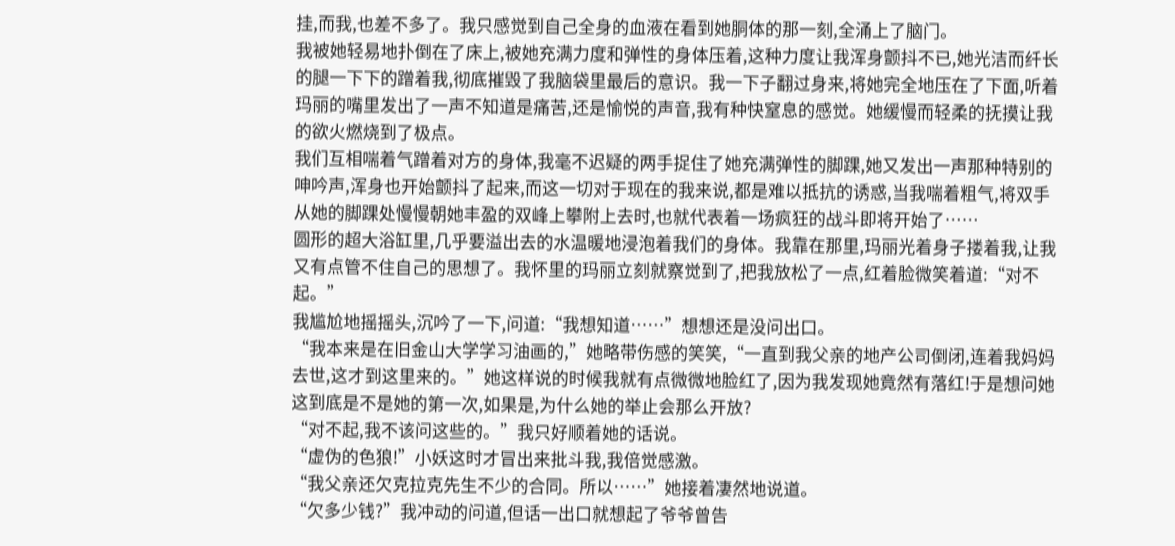挂,而我,也差不多了。我只感觉到自己全身的血液在看到她胴体的那一刻,全涌上了脑门。
我被她轻易地扑倒在了床上,被她充满力度和弹性的身体压着,这种力度让我浑身颤抖不已,她光洁而纤长的腿一下下的蹭着我,彻底摧毁了我脑袋里最后的意识。我一下子翻过身来,将她完全地压在了下面,听着玛丽的嘴里发出了一声不知道是痛苦,还是愉悦的声音,我有种快窒息的感觉。她缓慢而轻柔的抚摸让我的欲火燃烧到了极点。
我们互相喘着气蹭着对方的身体,我毫不迟疑的两手捉住了她充满弹性的脚踝,她又发出一声那种特别的呻吟声,浑身也开始颤抖了起来,而这一切对于现在的我来说,都是难以抵抗的诱惑,当我喘着粗气,将双手从她的脚踝处慢慢朝她丰盈的双峰上攀附上去时,也就代表着一场疯狂的战斗即将开始了……
圆形的超大浴缸里,几乎要溢出去的水温暖地浸泡着我们的身体。我靠在那里,玛丽光着身子搂着我,让我又有点管不住自己的思想了。我怀里的玛丽立刻就察觉到了,把我放松了一点,红着脸微笑着道:“对不起。”
我尴尬地摇摇头,沉吟了一下,问道:“我想知道……”想想还是没问出口。
“我本来是在旧金山大学学习油画的,”她略带伤感的笑笑,“一直到我父亲的地产公司倒闭,连着我妈妈去世,这才到这里来的。”她这样说的时候我就有点微微地脸红了,因为我发现她竟然有落红!于是想问她这到底是不是她的第一次,如果是,为什么她的举止会那么开放?
“对不起,我不该问这些的。”我只好顺着她的话说。
“虚伪的色狼!”小妖这时才冒出来批斗我,我倍觉感激。
“我父亲还欠克拉克先生不少的合同。所以……”她接着凄然地说道。
“欠多少钱?”我冲动的问道,但话一出口就想起了爷爷曾告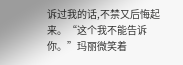诉过我的话,不禁又后悔起来。“这个我不能告诉你。”玛丽微笑着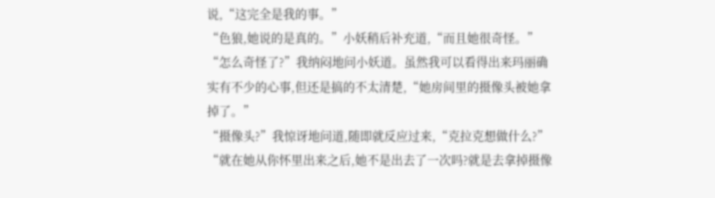说,“这完全是我的事。”
“色狼,她说的是真的。”小妖稍后补充道,“而且她很奇怪。”
“怎么奇怪了?”我纳闷地问小妖道。虽然我可以看得出来玛丽确实有不少的心事,但还是搞的不太清楚,“她房间里的摄像头被她拿掉了。”
“摄像头?”我惊讶地问道,随即就反应过来,“克拉克想做什么?”
“就在她从你怀里出来之后,她不是出去了一次吗?就是去拿掉摄像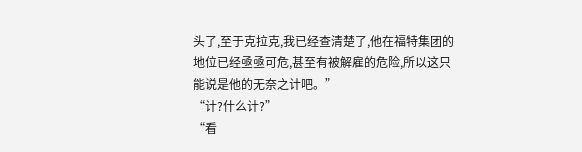头了,至于克拉克,我已经查清楚了,他在福特集团的地位已经亟亟可危,甚至有被解雇的危险,所以这只能说是他的无奈之计吧。”
“计?什么计?”
“看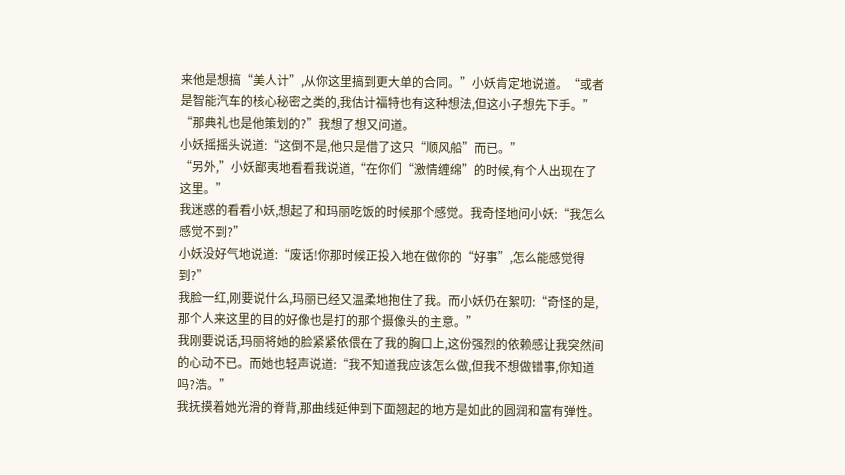来他是想搞“美人计”,从你这里搞到更大单的合同。”小妖肯定地说道。“或者是智能汽车的核心秘密之类的,我估计福特也有这种想法,但这小子想先下手。”
“那典礼也是他策划的?”我想了想又问道。
小妖摇摇头说道:“这倒不是,他只是借了这只“顺风船”而已。”
“另外,”小妖鄙夷地看看我说道,“在你们“激情缠绵”的时候,有个人出现在了这里。”
我迷惑的看看小妖,想起了和玛丽吃饭的时候那个感觉。我奇怪地问小妖:“我怎么感觉不到?”
小妖没好气地说道:“废话!你那时候正投入地在做你的“好事”,怎么能感觉得到?”
我脸一红,刚要说什么,玛丽已经又温柔地抱住了我。而小妖仍在絮叨:“奇怪的是,那个人来这里的目的好像也是打的那个摄像头的主意。”
我刚要说话,玛丽将她的脸紧紧依偎在了我的胸口上,这份强烈的依赖感让我突然间的心动不已。而她也轻声说道:“我不知道我应该怎么做,但我不想做错事,你知道吗?浩。”
我抚摸着她光滑的脊背,那曲线延伸到下面翘起的地方是如此的圆润和富有弹性。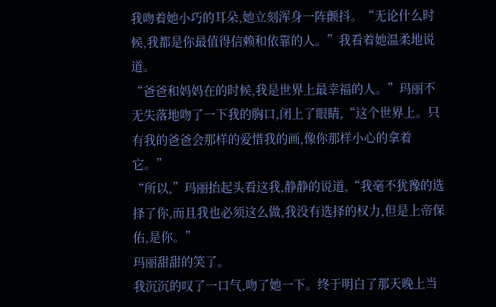我吻着她小巧的耳朵,她立刻浑身一阵颤抖。“无论什么时候,我都是你最值得信赖和依靠的人。”我看着她温柔地说道。
“爸爸和妈妈在的时候,我是世界上最幸福的人。”玛丽不无失落地吻了一下我的胸口,闭上了眼睛,“这个世界上。只有我的爸爸会那样的爱惜我的画,像你那样小心的拿着它。”
“所以,”玛丽抬起头看这我,静静的说道,“我毫不犹豫的选择了你,而且我也必须这么做,我没有选择的权力,但是上帝保佑,是你。”
玛丽甜甜的笑了。
我沉沉的叹了一口气,吻了她一下。终于明白了那天晚上当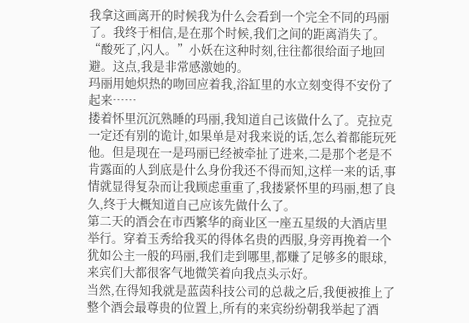我拿这画离开的时候我为什么会看到一个完全不同的玛丽了。我终于相信,是在那个时候,我们之间的距离消失了。
“酸死了,闪人。”小妖在这种时刻,往往都很给面子地回避。这点,我是非常感激她的。
玛丽用她炽热的吻回应着我,浴缸里的水立刻变得不安份了起来……
搂着怀里沉沉熟睡的玛丽,我知道自己该做什么了。克拉克一定还有别的诡计,如果单是对我来说的话,怎么着都能玩死他。但是现在一是玛丽已经被牵扯了进来,二是那个老是不肯露面的人到底是什么身份我还不得而知,这样一来的话,事情就显得复杂而让我顾虑重重了,我搂紧怀里的玛丽,想了良久,终于大概知道自己应该先做什么了。
第二天的酒会在市西繁华的商业区一座五星级的大酒店里举行。穿着玉秀给我买的得体名贵的西服,身旁再挽着一个犹如公主一般的玛丽,我们走到哪里,都赚了足够多的眼球,来宾们大都很客气地微笑着向我点头示好。
当然,在得知我就是蓝茵科技公司的总裁之后,我便被推上了整个酒会最尊贵的位置上,所有的来宾纷纷朝我举起了酒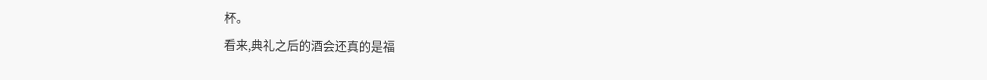杯。
看来,典礼之后的酒会还真的是福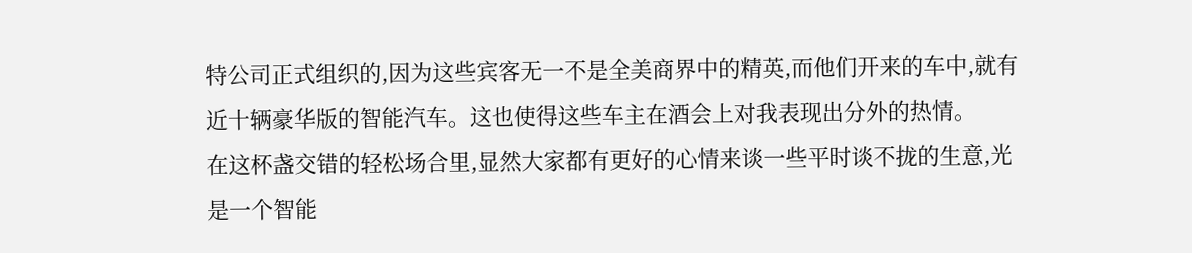特公司正式组织的,因为这些宾客无一不是全美商界中的精英,而他们开来的车中,就有近十辆豪华版的智能汽车。这也使得这些车主在酒会上对我表现出分外的热情。
在这杯盏交错的轻松场合里,显然大家都有更好的心情来谈一些平时谈不拢的生意,光是一个智能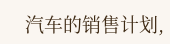汽车的销售计划,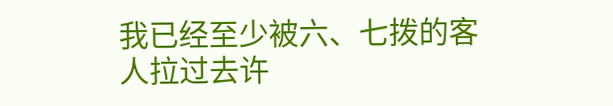我已经至少被六、七拨的客人拉过去许